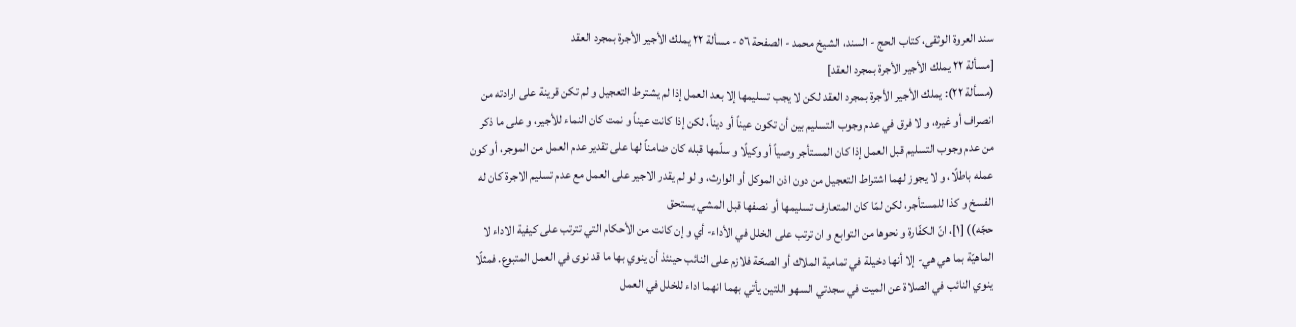سند العروة الوثقى، كتاب الحج - السند، الشيخ محمد - الصفحة ٥٦ - مسألة ٢٢ يملك الأجير الأجرة بمجرد العقد
[مسألة ٢٢ يملك الأجير الأجرة بمجرد العقد]
(مسألة ٢٢): يملك الأجير الأجرة بمجرد العقد لكن لا يجب تسليمها إلا بعد العمل إذا لم يشترط التعجيل و لم تكن قرينة على ارادته من انصراف أو غيره، و لا فرق في عدم وجوب التسليم بين أن تكون عيناً أو ديناً، لكن إذا كانت عيناً و نمت كان النماء للأجير، و على ما ذكر من عدم وجوب التسليم قبل العمل إذا كان المستأجر وصياً أو وكيلًا و سلّمها قبله كان ضامناً لها على تقدير عدم العمل من الموجر، أو كون عمله باطلًا، و لا يجوز لهما اشتراط التعجيل من دون اذن الموكل أو الوارث، و لو لم يقدر الاجير على العمل مع عدم تسليم الاجرة كان له الفسخ و كذا للمستأجر، لكن لمّا كان المتعارف تسليمها أو نصفها قبل المشي يستحق
حجّه)) [١]، انّ الكفّارة و نحوها من التوابع و ان ترتب على الخلل في الأداء- أي و إن كانت من الأحكام التي تترتب على كيفية الاداء لا الماهيّة بما هي هي- إلا أنها دخيلة في تمامية الملاك أو الصحّة فلازم على النائب حينئذ أن ينوي بها ما قد نوى في العمل المتبوع. فمثلًا ينوي النائب في الصلاة عن الميت في سجدتي السهو اللتين يأتي بهما انهما اداء للخلل في العمل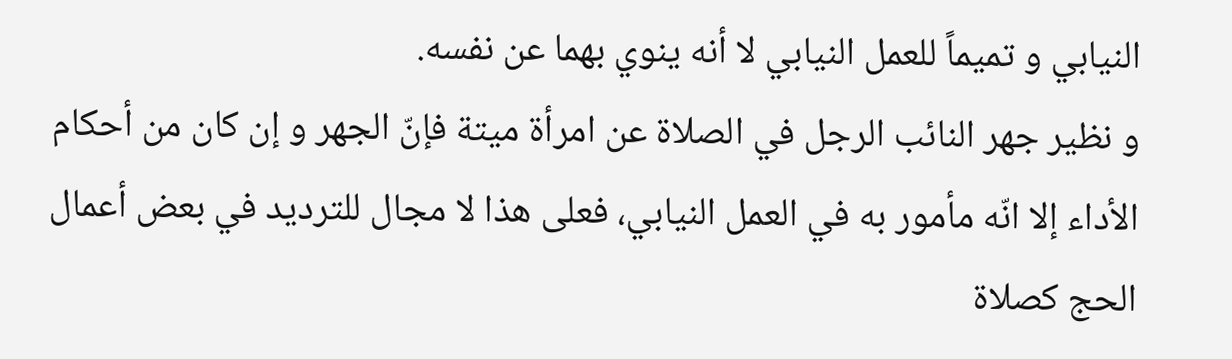النيابي و تميماً للعمل النيابي لا أنه ينوي بهما عن نفسه.
و نظير جهر النائب الرجل في الصلاة عن امرأة ميتة فإنّ الجهر و إن كان من أحكام الأداء إلا انّه مأمور به في العمل النيابي، فعلى هذا لا مجال للترديد في بعض أعمال الحج كصلاة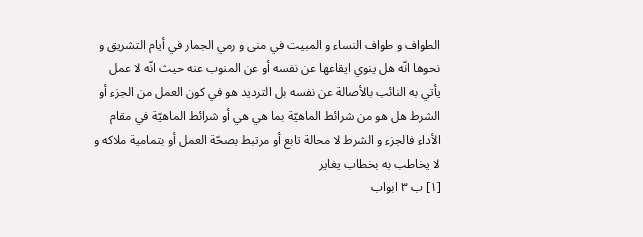الطواف و طواف النساء و المبيت في منى و رمي الجمار في أيام التشريق و نحوها انّه هل ينوي ايقاعها عن نفسه أو عن المنوب عنه حيث انّه لا عمل يأتي به النائب بالأصالة عن نفسه بل الترديد هو في كون العمل من الجزء أو الشرط هل هو من شرائط الماهيّة بما هي هي أو شرائط الماهيّة في مقام الأداء فالجزء و الشرط لا محالة تابع أو مرتبط بصحّة العمل أو بتمامية ملاكه و لا يخاطب به بخطاب يغاير
[١] ب ٣ ابواب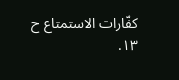كفّارات الاستمتاع ح ١٣.